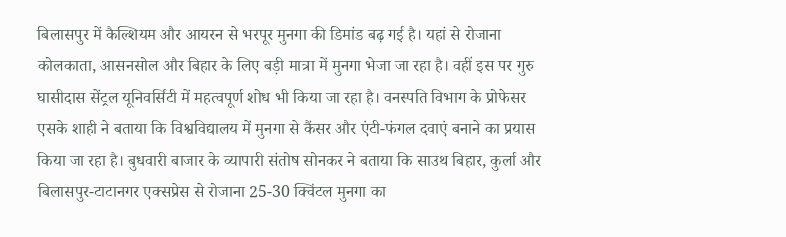बिलासपुर में कैल्शियम और आयरन से भरपूर मुनगा की डिमांड बढ़ गई है। यहां से रोजाना कोलकाता, आसनसोल और बिहार के लिए बड़ी मात्रा में मुनगा भेजा जा रहा है। वहीं इस पर गुरु घासीदास सेंट्रल यूनिवर्सिटी में महत्वपूर्ण शोध भी किया जा रहा है। वनस्पति विभाग के प्रोफेसर एसके शाही ने बताया कि विश्वविद्यालय में मुनगा से कैंसर और एंटी-फंगल दवाएं बनाने का प्रयास किया जा रहा है। बुधवारी बाजार के व्यापारी संतोष सोनकर ने बताया कि साउथ बिहार, कुर्ला और बिलासपुर-टाटानगर एक्सप्रेस से रोजाना 25-30 क्विंटल मुनगा का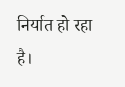निर्यात हो रहा है।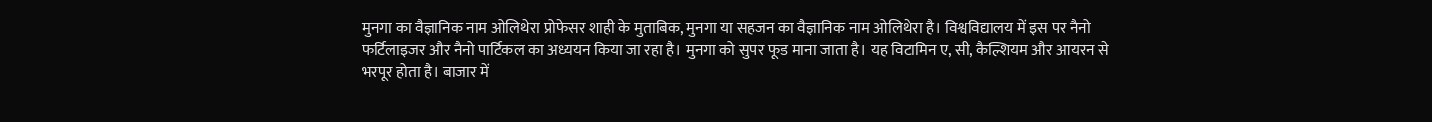मुनगा का वैज्ञानिक नाम ओलिथेरा प्रोफेसर शाही के मुताबिक, मुनगा या सहजन का वैज्ञानिक नाम ओलिथेरा है। विश्वविद्यालय में इस पर नैनो फर्टिलाइजर और नैनो पार्टिकल का अध्ययन किया जा रहा है। मुनगा को सुपर फूड माना जाता है। यह विटामिन ए, सी, कैल्शियम और आयरन से भरपूर होता है। बाजार में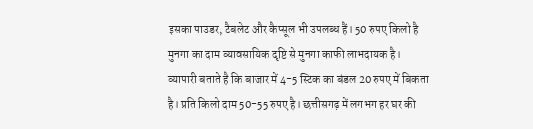इसका पाउडर, टैबलेट और कैप्सूल भी उपलब्ध हैं। 50 रुपए किलो है मुनगा का दाम व्यावसायिक दृष्टि से मुनगा काफी लाभदायक है। व्यापारी बताते है कि बाजार में 4-5 स्टिक का बंडल 20 रुपए में बिकता है। प्रति किलो दाम 50-55 रुपए है। छत्तीसगढ़ में लगभग हर घर की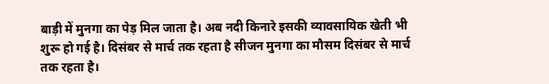बाड़ी में मुनगा का पेड़ मिल जाता है। अब नदी किनारे इसकी व्यावसायिक खेती भी शुरू हो गई है। दिसंबर से मार्च तक रहता है सीजन मुनगा का मौसम दिसंबर से मार्च तक रहता है।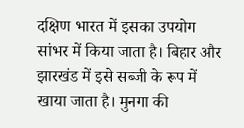दक्षिण भारत में इसका उपयोग सांभर में किया जाता है। बिहार और झारखंड में इसे सब्जी के रूप में खाया जाता है। मुनगा की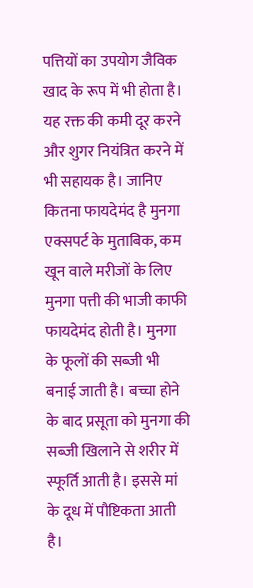पत्तियों का उपयोग जैविक खाद के रूप में भी होता है। यह रक्त की कमी दूर करने और शुगर नियंत्रित करने में भी सहायक है। जानिए कितना फायदेमंद है मुनगा एक्सपर्ट के मुताबिक, कम खून वाले मरीजों के लिए मुनगा पत्ती की भाजी काफी फायदेमंद होती है। मुनगा के फूलों की सब्जी भी बनाई जाती है। बच्चा होने के बाद प्रसूता को मुनगा की सब्जी खिलाने से शरीर में स्फूर्ति आती है। इससे मां के दूध में पौष्टिकता आती है।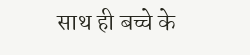साथ ही बच्चे के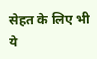सेहत के लिए भी ये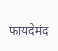फायदेमंद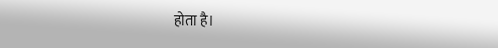होता है।